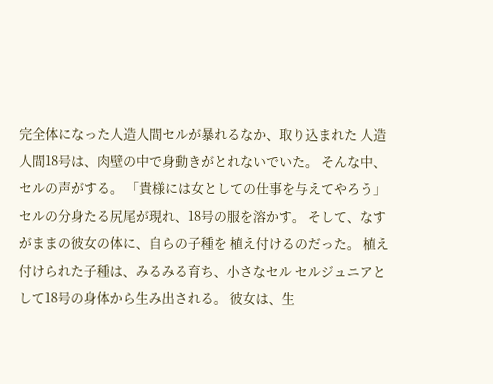完全体になった人造人間セルが暴れるなか、取り込まれた 人造人間18号は、肉壁の中で身動きがとれないでいた。 そんな中、セルの声がする。 「貴様には女としての仕事を与えてやろう」 セルの分身たる尻尾が現れ、18号の服を溶かす。 そして、なすがままの彼女の体に、自らの子種を 植え付けるのだった。 植え付けられた子種は、みるみる育ち、小さなセル セルジュニアとして18号の身体から生み出される。 彼女は、生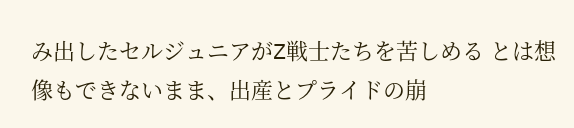み出したセルジュニアがZ戦士たちを苦しめる とは想像もできないまま、出産とプライドの崩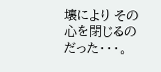壊により その心を閉じるのだった・・・。